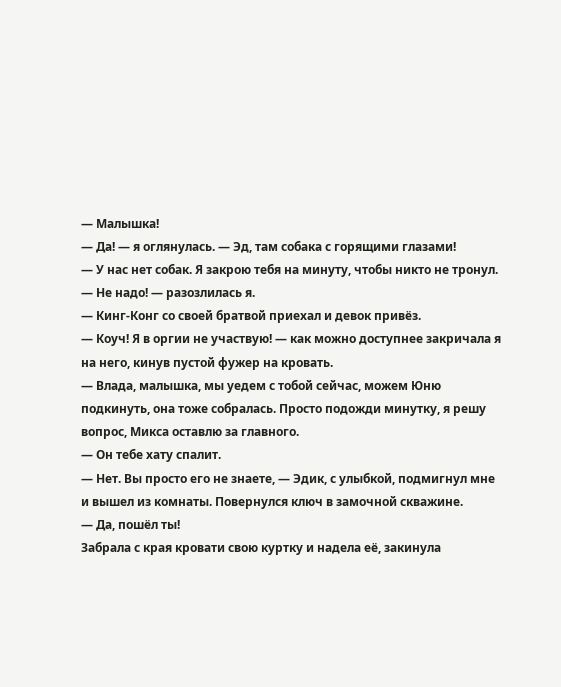— Малышка!
— Да! — я оглянулась. — Эд, там собака с горящими глазами!
— У нас нет собак. Я закрою тебя на минуту, чтобы никто не тронул.
— Не надо! — разозлилась я.
— Кинг-Конг со своей братвой приехал и девок привёз.
— Коуч! Я в оргии не участвую! — как можно доступнее закричала я на него, кинув пустой фужер на кровать.
— Влада, малышка, мы уедем с тобой сейчас, можем Юню подкинуть, она тоже собралась. Просто подожди минутку, я решу вопрос, Микса оставлю за главного.
— Он тебе хату спалит.
— Нет. Вы просто его не знаете, — Эдик, с улыбкой, подмигнул мне и вышел из комнаты. Повернулся ключ в замочной скважине.
— Да, пошёл ты!
Забрала с края кровати свою куртку и надела её, закинула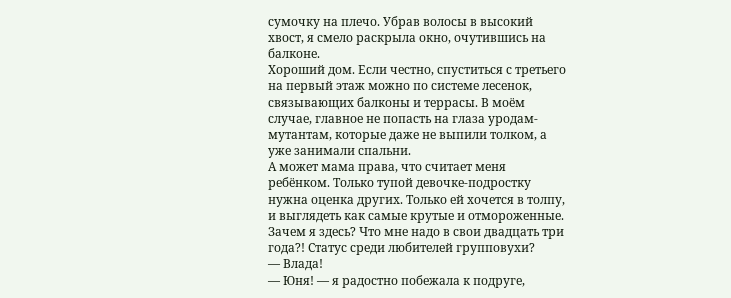сумочку на плечо. Убрав волосы в высокий хвост, я смело раскрыла окно, очутившись на балконе.
Хороший дом. Если честно, спуститься с третьего на первый этаж можно по системе лесенок, связывающих балконы и террасы. В моём случае, главное не попасть на глаза уродам-мутантам, которые даже не выпили толком, а уже занимали спальни.
А может мама права, что считает меня ребёнком. Только тупой девочке-подростку нужна оценка других. Только ей хочется в толпу, и выглядеть как самые крутые и отмороженные.
Зачем я здесь? Что мне надо в свои двадцать три года?! Статус среди любителей групповухи?
— Влада!
— Юня! — я радостно побежала к подруге,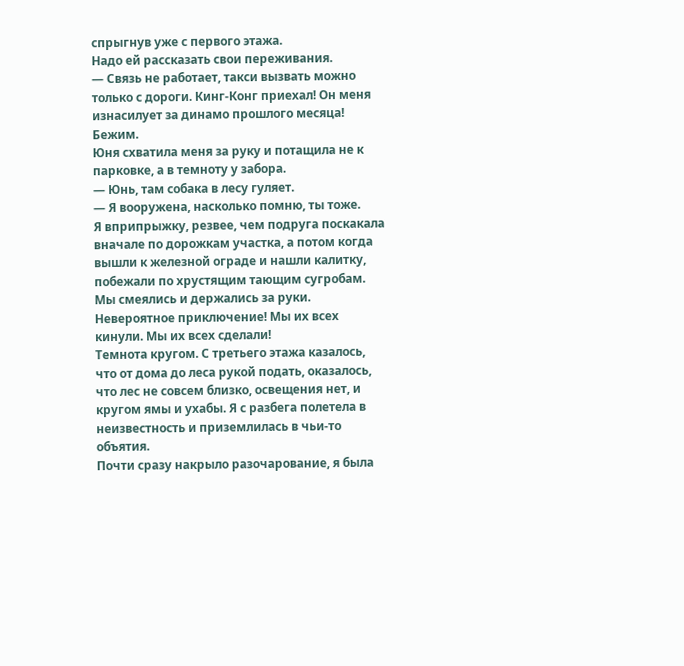спрыгнув уже с первого этажа.
Надо ей рассказать свои переживания.
— Связь не работает, такси вызвать можно только с дороги. Кинг-Конг приехал! Он меня изнасилует за динамо прошлого месяца! Бежим.
Юня схватила меня за руку и потащила не к парковке, а в темноту у забора.
— Юнь, там собака в лесу гуляет.
— Я вооружена, насколько помню, ты тоже.
Я вприпрыжку, резвее, чем подруга поскакала вначале по дорожкам участка, а потом когда вышли к железной ограде и нашли калитку, побежали по хрустящим тающим сугробам.
Мы смеялись и держались за руки. Невероятное приключение! Мы их всех кинули. Мы их всех сделали!
Темнота кругом. С третьего этажа казалось, что от дома до леса рукой подать, оказалось, что лес не совсем близко, освещения нет, и кругом ямы и ухабы. Я с разбега полетела в неизвестность и приземлилась в чьи-то объятия.
Почти сразу накрыло разочарование, я была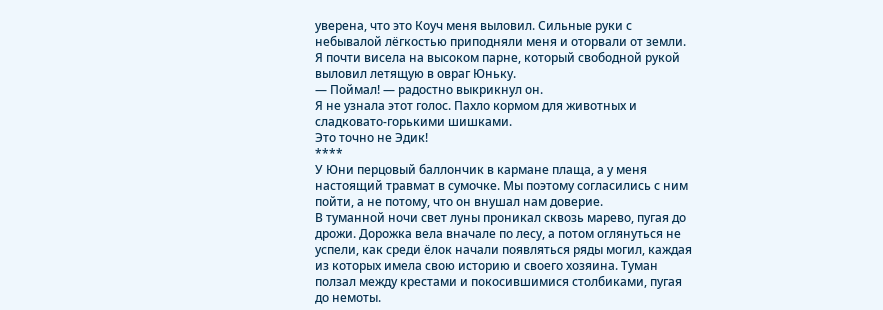уверена, что это Коуч меня выловил. Сильные руки с небывалой лёгкостью приподняли меня и оторвали от земли. Я почти висела на высоком парне, который свободной рукой выловил летящую в овраг Юньку.
— Поймал! — радостно выкрикнул он.
Я не узнала этот голос. Пахло кормом для животных и сладковато-горькими шишками.
Это точно не Эдик!
****
У Юни перцовый баллончик в кармане плаща, а у меня настоящий травмат в сумочке. Мы поэтому согласились с ним пойти, а не потому, что он внушал нам доверие.
В туманной ночи свет луны проникал сквозь марево, пугая до дрожи. Дорожка вела вначале по лесу, а потом оглянуться не успели, как среди ёлок начали появляться ряды могил, каждая из которых имела свою историю и своего хозяина. Туман ползал между крестами и покосившимися столбиками, пугая до немоты.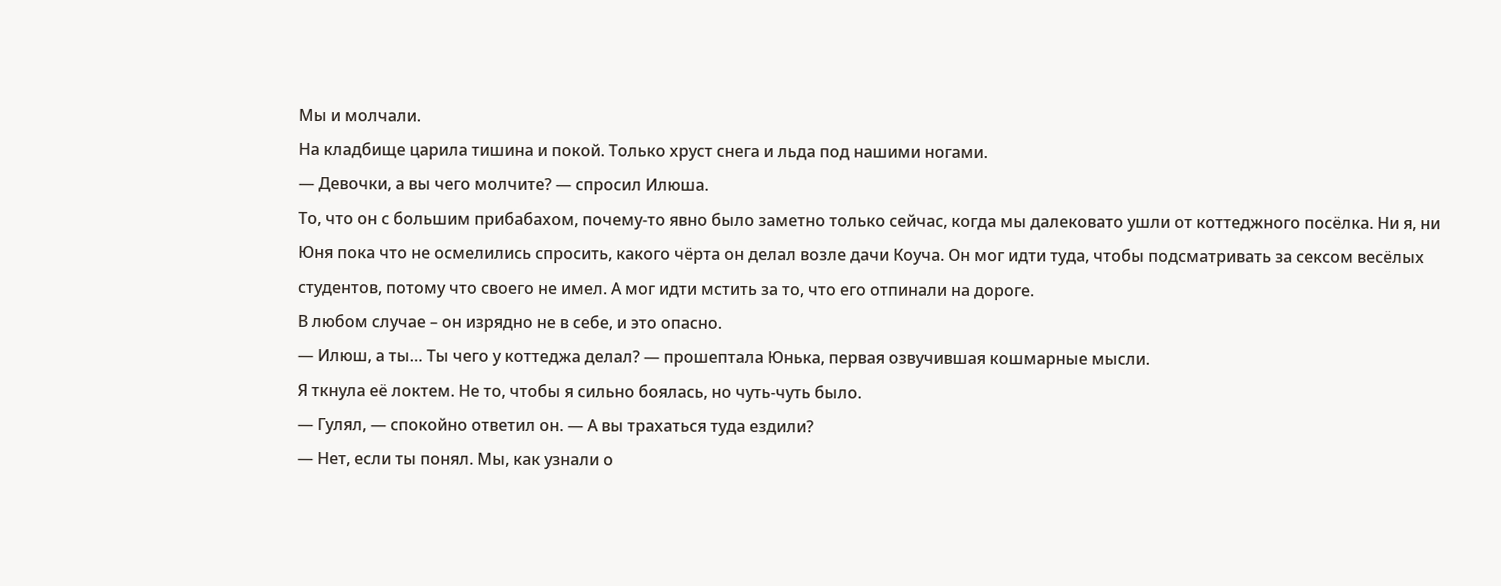Мы и молчали.
На кладбище царила тишина и покой. Только хруст снега и льда под нашими ногами.
— Девочки, а вы чего молчите? — спросил Илюша.
То, что он с большим прибабахом, почему-то явно было заметно только сейчас, когда мы далековато ушли от коттеджного посёлка. Ни я, ни Юня пока что не осмелились спросить, какого чёрта он делал возле дачи Коуча. Он мог идти туда, чтобы подсматривать за сексом весёлых студентов, потому что своего не имел. А мог идти мстить за то, что его отпинали на дороге.
В любом случае – он изрядно не в себе, и это опасно.
— Илюш, а ты… Ты чего у коттеджа делал? — прошептала Юнька, первая озвучившая кошмарные мысли.
Я ткнула её локтем. Не то, чтобы я сильно боялась, но чуть-чуть было.
— Гулял, — спокойно ответил он. — А вы трахаться туда ездили?
— Нет, если ты понял. Мы, как узнали о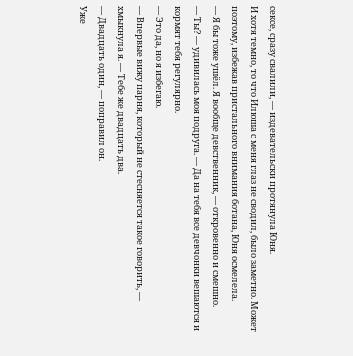сексе, сразу свалили, — издевательски протянула Юня.
И хотя темно, то что Илюша с меня глаз не сводил, было заметно. Может поэтому, избежав пристального внимания ботана, Юня осмелела.
— Я бы тоже ушёл. Я вообще девственник, — откровенно и смешно.
— Ты? — удивилась моя подруга. — Да на тебя все девчонки вешаются и кормят тебя регулярно.
— Это да, но я избегаю.
— Впервые вижу парня, который не стесняется такое говорить, — хмыкнула я. — Тебе же двадцать два.
— Двадцать один, — поправил он.
Уже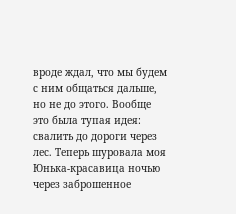вроде ждал, что мы будем с ним общаться дальше, но не до этого. Вообще это была тупая идея: свалить до дороги через лес. Теперь шуровала моя Юнька-красавица ночью через заброшенное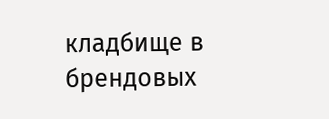кладбище в брендовых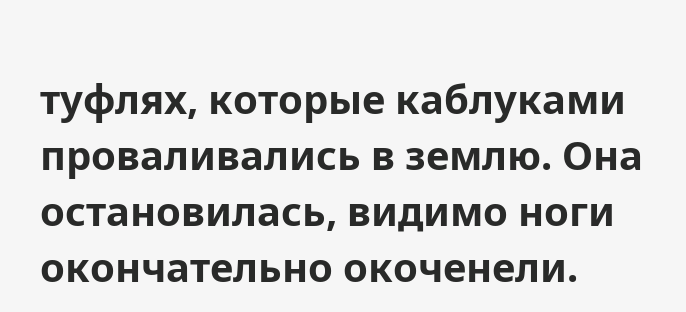туфлях, которые каблуками проваливались в землю. Она остановилась, видимо ноги окончательно окоченели.